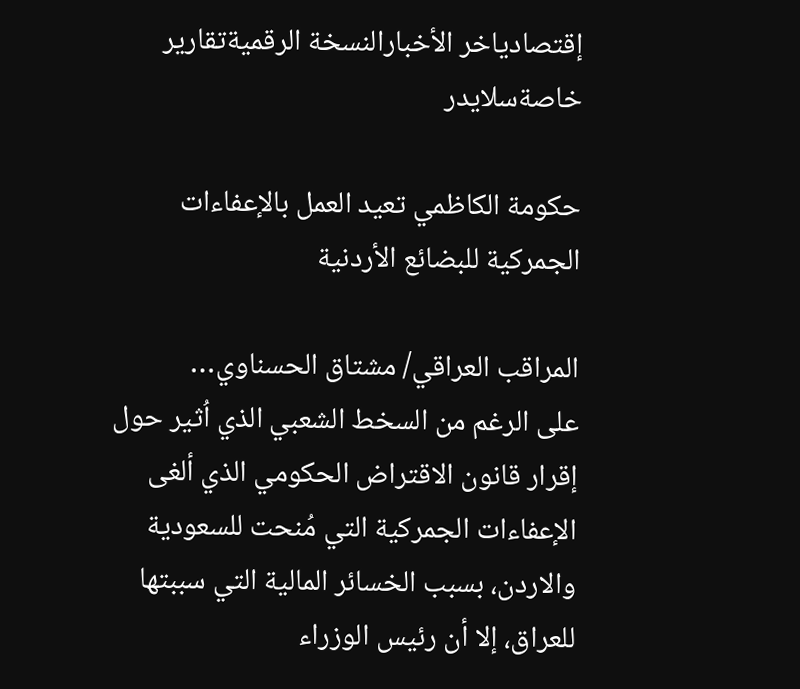إقتصادياخر الأخبارالنسخة الرقميةتقارير خاصةسلايدر

حكومة الكاظمي تعيد العمل بالإعفاءات الجمركية للبضائع الأردنية

المراقب العراقي/ مشتاق الحسناوي…
على الرغم من السخط الشعبي الذي اُثير حول إقرار قانون الاقتراض الحكومي الذي ألغى الإعفاءات الجمركية التي مُنحت للسعودية والاردن، بسبب الخسائر المالية التي سببتها للعراق، إلا أن رئيس الوزراء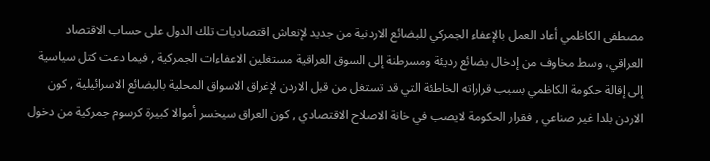مصطفى الكاظمي أعاد العمل بالإعفاء الجمركي للبضائع الاردنية من جديد لإنعاش اقتصاديات تلك الدول على حساب الاقتصاد العراقي، وسط مخاوف من إدخال بضائع رديئة ومسرطنة إلى السوق العراقية مستغلين الاعفاءات الجمركية , فيما دعت كتل سياسية إلى إقالة حكومة الكاظمي بسبب قراراته الخاطئة التي قد تستغل من قبل الاردن لإغراق الاسواق المحلية بالبضائع الاسرائيلية , كون الاردن بلدا غير صناعي , فقرار الحكومة لايصب في خانة الاصلاح الاقتصادي , كون العراق سيخسر أموالا كبيرة كرسوم جمركية من دخول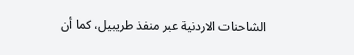الشاحنات الاردنية عبر منفذ طريبيل، كما أن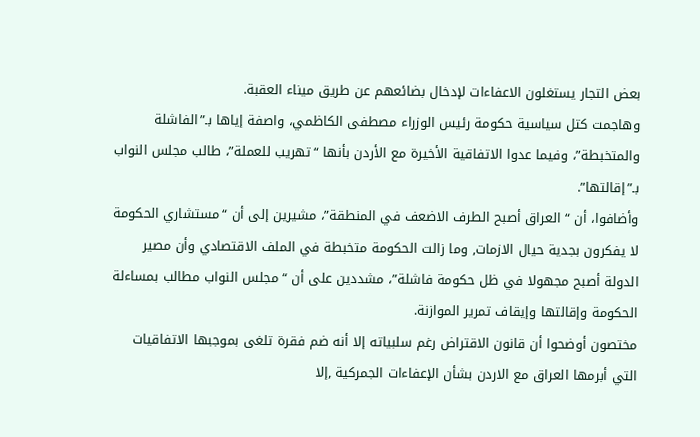بعض التجار يستغلون الاعفاءات لإدخال بضائعهم عن طريق ميناء العقبة.
وهاجمت كتل سياسية حكومة رئيس الوزراء مصطفى الكاظمي، واصفة إياها بـ”الفاشلة والمتخبطة”، وفيما عدوا الاتفاقية الأخيرة مع الأردن بأنها “تهريب للعملة”، طالب مجلس النواب بـ”إقالتها”.
وأضافوا، أن “ العراق أصبح الطرف الاضعف في المنطقة”، مشيرين إلى أن “مستشاري الحكومة لا يفكرون بجدية حيال الازمات, وما زالت الحكومة متخبطة في الملف الاقتصادي وأن مصير الدولة أصبح مجهولا في ظل حكومة فاشلة”، مشددين على أن “مجلس النواب مطالب بمساءلة الحكومة وإقالتها وإيقاف تمرير الموازنة.
مختصون أوضحوا أن قانون الاقتراض رغم سلبياته إلا أنه ضم فقرة تلغى بموجبها الاتفاقيات التي أبرمها العراق مع الاردن بشأن الإعفاءات الجمركية ,إلا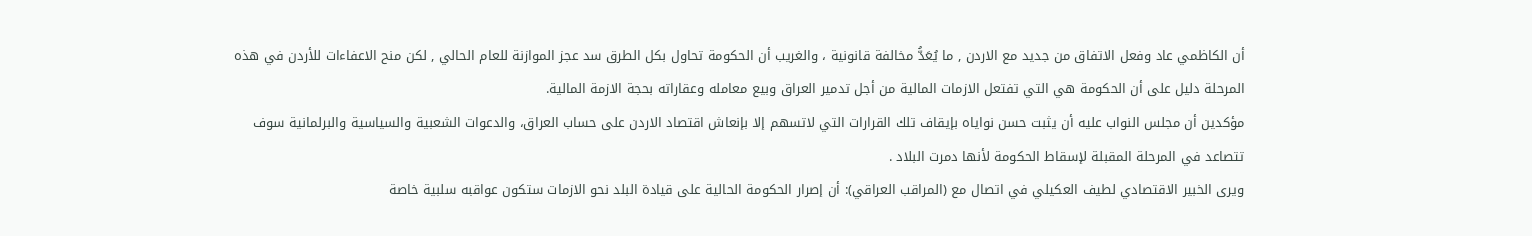أن الكاظمي عاد وفعل الاتفاق من جديد مع الاردن , ما يُعَدُّ مخالفة قانونية ، والغريب أن الحكومة تحاول بكل الطرق سد عجز الموازنة للعام الحالي , لكن منح الاعفاءات للأردن في هذه المرحلة دليل على أن الحكومة هي التي تفتعل الازمات المالية من أجل تدمير العراق وبيع معامله وعقاراته بحجة الازمة المالية.
مؤكدين أن مجلس النواب عليه أن يثبت حسن نواياه بإيقاف تلك القرارات التي لاتسهم إلا بإنعاش اقتصاد الاردن على حساب العراق، والدعوات الشعبية والسياسية والبرلمانية سوف تتصاعد في المرحلة المقبلة لإسقاط الحكومة لأنها دمرت البلاد .
ويرى الخبير الاقتصادي لطيف العكيلي في اتصال مع (المراقب العراقي): أن إصرار الحكومة الحالية على قيادة البلد نحو الازمات ستكون عواقبه سلبية خاصة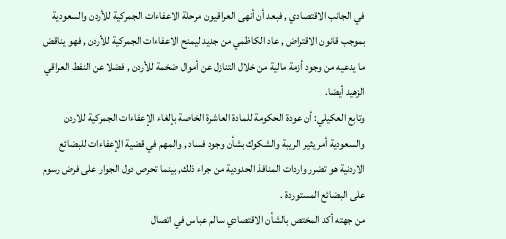في الجانب الاقتصادي , فبعد أن أنهى العراقيون مرحلة الاعفاءات الجمركية للأردن والسعودية بموجب قانون الاقتراض , عاد الكاظمي من جديد ليمنح الاعفاءات الجمركية للأردن , فهو يناقض ما يدعيه من وجود أزمة مالية من خلال التنازل عن أموال ضخمة للأردن , فضلا عن النفط العراقي الزهيد أيضا.
وتابع العكيلي: أن عودة الحكومة للمادة العاشرة الخاصة بإلغاء الإعفاءات الجمركية للاردن والسعودية أمر يثير الريبة والشكوك بشأن وجود فساد , والمهم في قضية الإعفاءات للبضائع الاردنية هو تضرر واردات المنافذ الحدودية من جراء ذلك, بينما تحرص دول الجوار على فرض رسوم على البضائع المستوردة .
من جهته أكد المختص بالشأن الاقتصادي سالم عباس في اتصال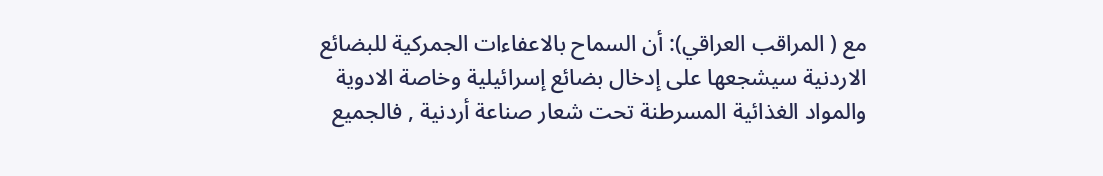مع ( المراقب العراقي): أن السماح بالاعفاءات الجمركية للبضائع الاردنية سيشجعها على إدخال بضائع إسرائيلية وخاصة الادوية والمواد الغذائية المسرطنة تحت شعار صناعة أردنية , فالجميع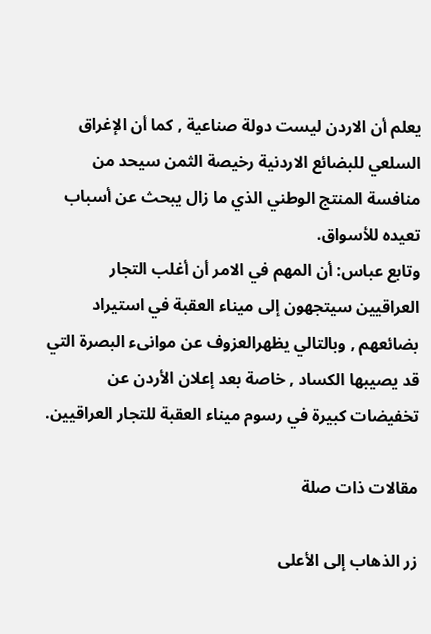يعلم أن الاردن ليست دولة صناعية , كما أن الإغراق السلعي للبضائع الاردنية رخيصة الثمن سيحد من منافسة المنتج الوطني الذي ما زال يبحث عن أسباب تعيده للأسواق.
وتابع عباس: أن المهم في الامر أن أغلب التجار العراقيين سيتجهون إلى ميناء العقبة في استيراد بضائعهم , وبالتالي يظهرالعزوف عن موانىء البصرة التي قد يصيبها الكساد , خاصة بعد إعلان الأردن عن تخفيضات كبيرة في رسوم ميناء العقبة للتجار العراقيين.

مقالات ذات صلة

زر الذهاب إلى الأعلى